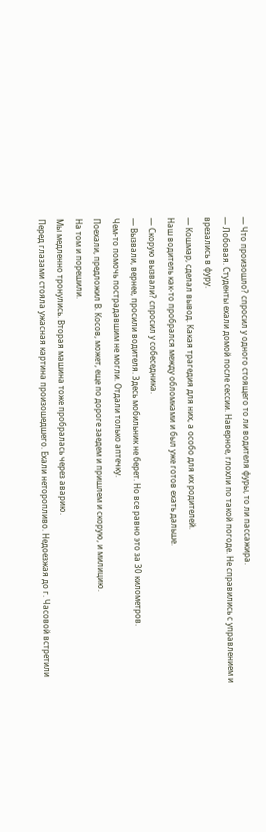— Что произошло? спросил у одного стоящего то ли водителя фуры, то ли пассажира.
— Лобовая. Студенты ехали домой после сессии. Наверное, глохли по такой погоде. Не справились с управлением и врезались в фуру.
— Кошмар, сделал вывод. Какая трагедия для них, а особо для их родителей.
Наш водитель как-то пробрался между обломками и был уже готов ехать дальше.
— Скорую вызвали? спросил у собеседника.
— Вызвали, вернее, просили водителя. Здесь мобильник не берет. Но все равно это за 30 километров.
Чем-то помочь пострадавшим не могли. Отдали только аптечку.
Поехали, предложил В. Косов, может, еще по дороге заедем и пришлем и скорую, и милицию.
На том и порешили.
Мы медленно тронулись. Вторая машина тоже пробралась через аварию.
Перед глазами стояла ужасная картина произошедшего. Ехали неторопливо. Недоезжая до г. Часовой встретили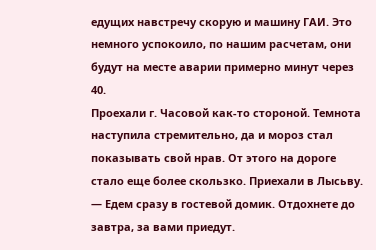едущих навстречу скорую и машину ГАИ. Это немного успокоило, по нашим расчетам, они будут на месте аварии примерно минут через 40.
Проехали г. Часовой как-то стороной. Темнота наступила стремительно, да и мороз стал показывать свой нрав. От этого на дороге стало еще более скользко. Приехали в Лысьву.
— Едем сразу в гостевой домик. Отдохнете до завтра, за вами приедут.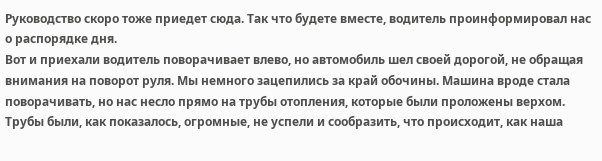Руководство скоро тоже приедет сюда. Так что будете вместе, водитель проинформировал нас о распорядке дня.
Вот и приехали водитель поворачивает влево, но автомобиль шел своей дорогой, не обращая внимания на поворот руля. Мы немного зацепились за край обочины. Машина вроде стала поворачивать, но нас несло прямо на трубы отопления, которые были проложены верхом. Трубы были, как показалось, огромные, не успели и сообразить, что происходит, как наша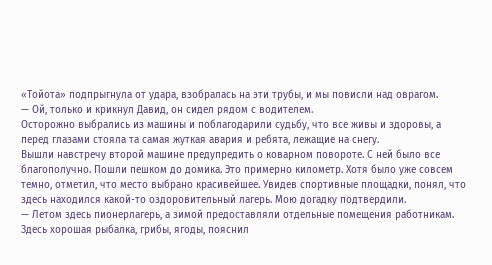«Тойота» подпрыгнула от удара, взобралась на эти трубы, и мы повисли над оврагом.
— Ой, только и крикнул Давид, он сидел рядом с водителем.
Осторожно выбрались из машины и поблагодарили судьбу, что все живы и здоровы, а перед глазами стояла та самая жуткая авария и ребята, лежащие на снегу.
Вышли навстречу второй машине предупредить о коварном повороте. С ней было все благополучно. Пошли пешком до домика. Это примерно километр. Хотя было уже совсем темно, отметил, что место выбрано красивейшее. Увидев спортивные площадки, понял, что здесь находился какой-то оздоровительный лагерь. Мою догадку подтвердили.
— Летом здесь пионерлагерь, а зимой предоставляли отдельные помещения работникам. Здесь хорошая рыбалка, грибы, ягоды, пояснил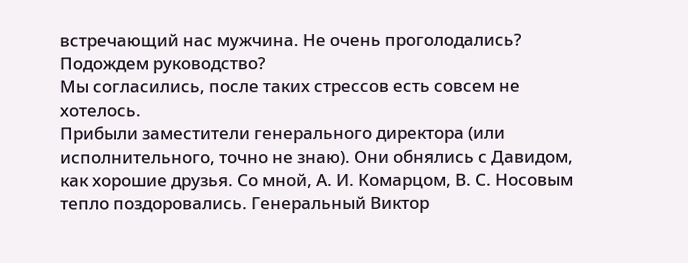встречающий нас мужчина. Не очень проголодались? Подождем руководство?
Мы согласились, после таких стрессов есть совсем не хотелось.
Прибыли заместители генерального директора (или исполнительного, точно не знаю). Они обнялись с Давидом, как хорошие друзья. Со мной, А. И. Комарцом, В. С. Носовым тепло поздоровались. Генеральный Виктор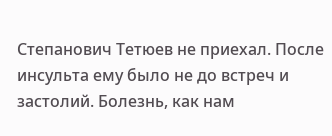Степанович Тетюев не приехал. После инсульта ему было не до встреч и застолий. Болезнь, как нам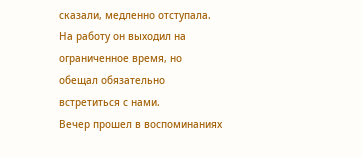сказали, медленно отступала. На работу он выходил на ограниченное время, но обещал обязательно встретиться с нами.
Вечер прошел в воспоминаниях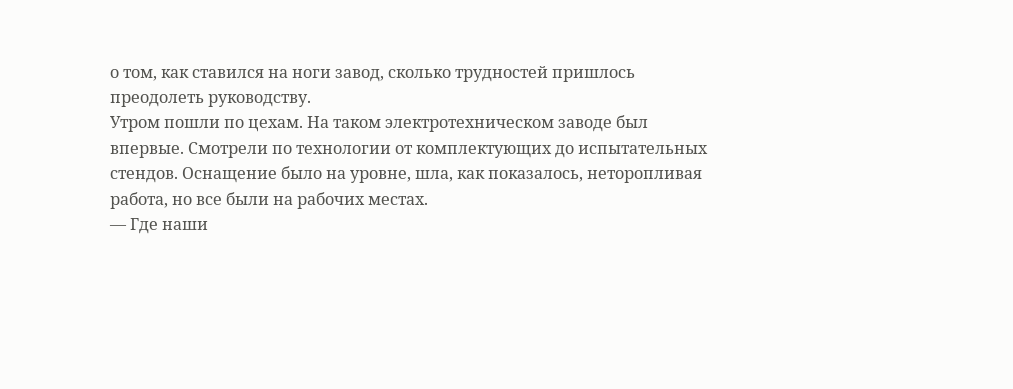о том, как ставился на ноги завод, сколько трудностей пришлось преодолеть руководству.
Утром пошли по цехам. На таком электротехническом заводе был впервые. Смотрели по технологии от комплектующих до испытательных стендов. Оснащение было на уровне, шла, как показалось, неторопливая работа, но все были на рабочих местах.
— Где наши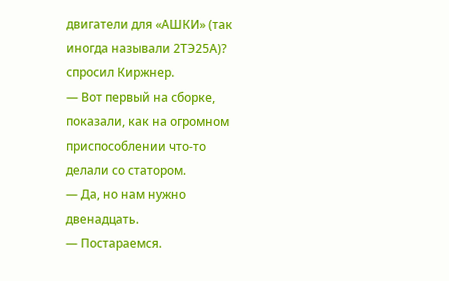двигатели для «АШКИ» (так иногда называли 2ТЭ25А)? спросил Киржнер.
— Вот первый на сборке, показали, как на огромном приспособлении что-то делали со статором.
— Да, но нам нужно двенадцать.
— Постараемся.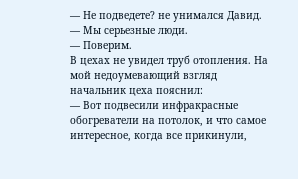— Не подведете? не унимался Давид.
— Мы серьезные люди.
— Поверим.
В цехах не увидел труб отопления. На мой недоумевающий взгляд начальник цеха пояснил:
— Вот подвесили инфракрасные обогреватели на потолок, и что самое интересное, когда все прикинули,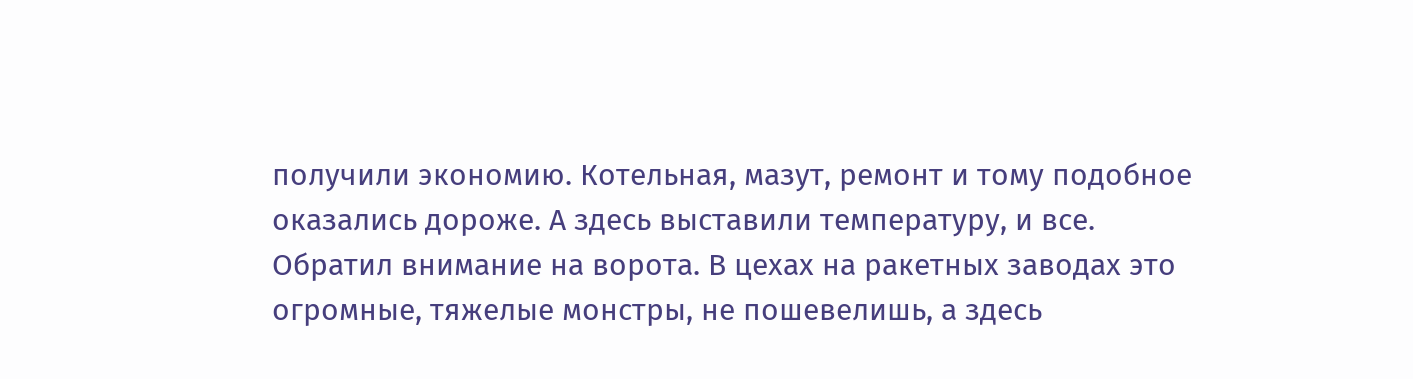получили экономию. Котельная, мазут, ремонт и тому подобное оказались дороже. А здесь выставили температуру, и все.
Обратил внимание на ворота. В цехах на ракетных заводах это огромные, тяжелые монстры, не пошевелишь, а здесь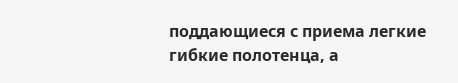поддающиеся с приема легкие гибкие полотенца, а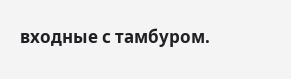входные с тамбуром.